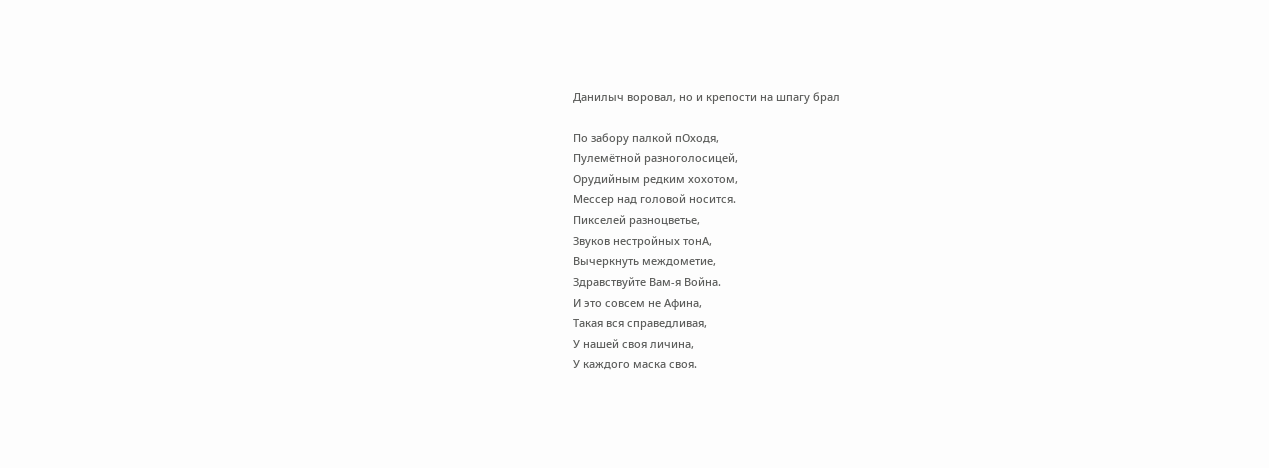Данилыч воровал, но и крепости на шпагу брал

По забору палкой пОходя,
Пулемётной разноголосицей,
Орудийным редким хохотом,
Мессер над головой носится.
Пикселей разноцветье,
Звуков нестройных тонА,
Вычеркнуть междометие,
Здравствуйте Вам-я Война.
И это совсем не Афина,
Такая вся справедливая,
У нашей своя личина,
У каждого маска своя.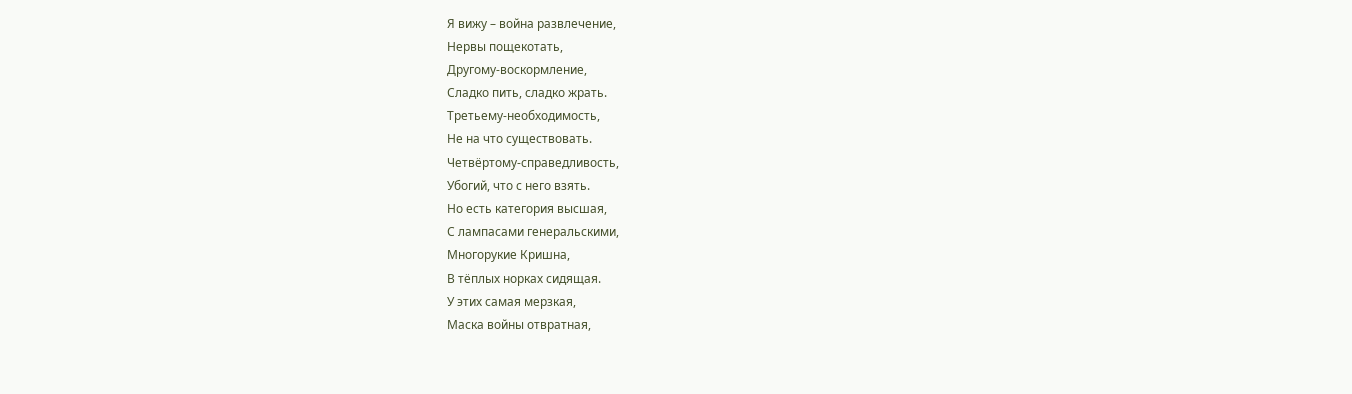Я вижу – война развлечение,
Нервы пощекотать,
Другому-воскормление,
Сладко пить, сладко жрать.
Третьему-необходимость,
Не на что существовать.
Четвёртому-справедливость,
Убогий, что с него взять.
Но есть категория высшая,
С лампасами генеральскими,
Многорукие Кришна,
В тёплых норках сидящая.
У этих самая мерзкая,
Маска войны отвратная,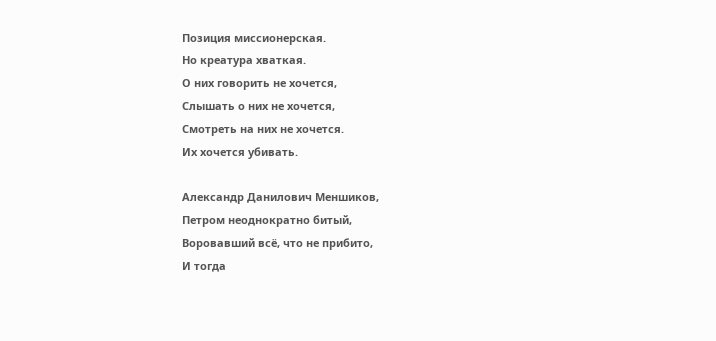Позиция миссионерская.
Но креатура хваткая.
О них говорить не хочется,
Слышать о них не хочется,
Смотреть на них не хочется.
Их хочется убивать.

Александр Данилович Меншиков,
Петром неоднократно битый,
Воровавший всё, что не прибито,
И тогда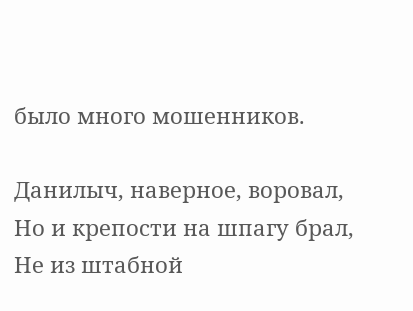было много мошенников.

Данилыч, наверное, воровал,
Но и крепости на шпагу брал,
Не из штабной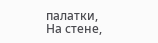палатки,
На стене,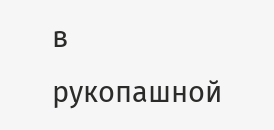в рукопашной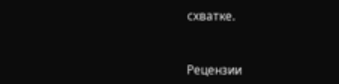схватке.


Рецензии